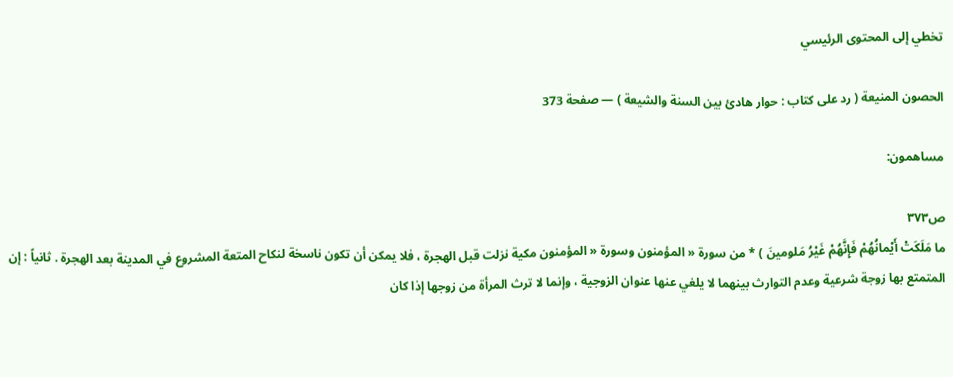تخطي إلى المحتوى الرئيسي

الحصون المنيعة ( رد على كتاب : حوار هادئ بين السنة والشيعة ) — صفحة 373

مساهمون:

ص٣٧٣
ما مَلَكَتْ أَيْمانُهُمْ فَإِنَّهُمْ غَيْرُ مَلومينَ ) * من سورة « المؤمنون وسورة « المؤمنون مكية نزلت قبل الهجرة ، فلا يمكن أن تكون ناسخة لنكاح المتعة المشروع في المدينة بعد الهجرة . ثانياً : إن المتمتع بها زوجة شرعية وعدم التوارث بينهما لا يلغي عنها عنوان الزوجية ، وإنما لا ترث المرأة من زوجها إذا كان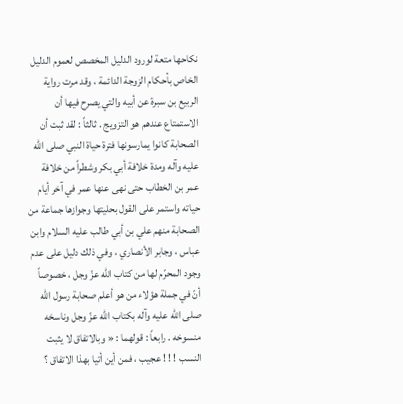نكاحها متعة لورود الدليل المخصص لعموم الدليل الخاص بأحكام الزوجة الدائمة ، وقد مرت رواية الربيع بن سبرة عن أبيه والتي يصرح فيها أن الاستمتاع عندهم هو التزويج . ثالثاً : لقد ثبت أن الصحابة كانوا يمارسونها فترة حياة النبي صلى الله عليه وآله ومدة خلافة أبي بكر وشطراً من خلافة عمر بن الخطاب حتى نهى عنها عمر في آخر أيام حياته واستمر على القول بحليتها وجوازها جماعة من الصحابة منهم علي بن أبي طالب عليه السلام وابن عباس ، وجابر الأنصاري ، وفي ذلك دليل على عدم وجود المحرّم لها من كتاب الله عزّ وجل ، خصوصاً أنّ في جملة هؤلاء من هو أعلم صحابة رسول الله صلى الله عليه وآله بكتاب الله عزّ وجل وناسخه منسوخه . رابعاً : قولهما : « وبالاتفاق لا يثبت النسب ! ! ! عجيب ، فمن أين أتيا بهذا الاتفاق ؟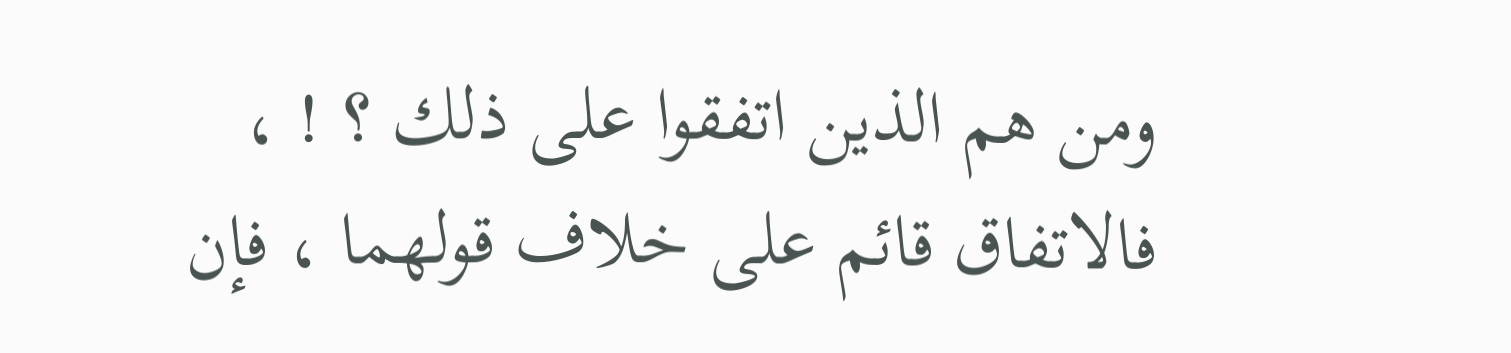ومن هم الذين اتفقوا على ذلك ؟ ! ، فالاتفاق قائم على خلاف قولهما ، فإن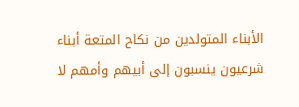الأبناء المتولدين من نكاح المتعة أبناء شرعيون ينسبون إلى أبيهم وأمهم لا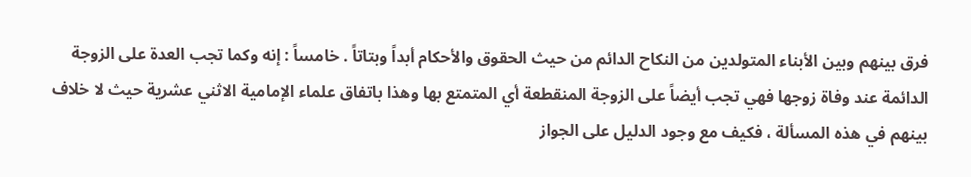فرق بينهم وبين الأبناء المتولدين من النكاح الدائم من حيث الحقوق والأحكام أبداً وبتاتاً . خامساً : إنه وكما تجب العدة على الزوجة الدائمة عند وفاة زوجها فهي تجب أيضاً على الزوجة المنقطعة أي المتمتع بها وهذا باتفاق علماء الإمامية الاثني عشرية حيث لا خلاف بينهم في هذه المسألة ، فكيف مع وجود الدليل على الجواز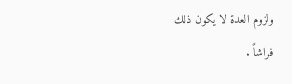ولزوم العدة لا يكون ذلك فراشاً .